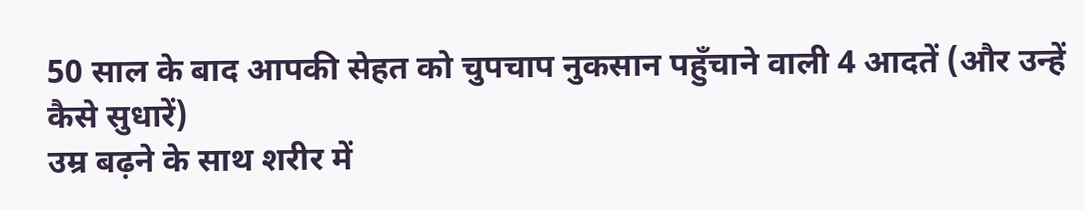50 साल के बाद आपकी सेहत को चुपचाप नुकसान पहुँचाने वाली 4 आदतें (और उन्हें कैसे सुधारें)
उम्र बढ़ने के साथ शरीर में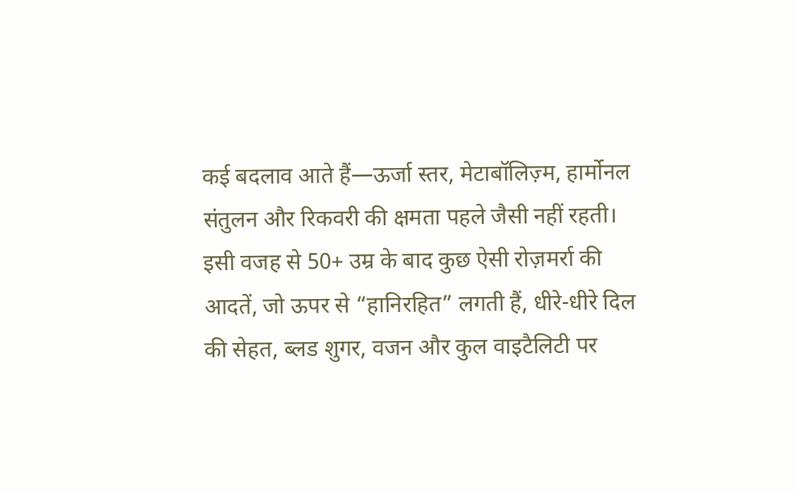कई बदलाव आते हैं—ऊर्जा स्तर, मेटाबॉलिज़्म, हार्मोनल संतुलन और रिकवरी की क्षमता पहले जैसी नहीं रहती। इसी वजह से 50+ उम्र के बाद कुछ ऐसी रोज़मर्रा की आदतें, जो ऊपर से “हानिरहित” लगती हैं, धीरे-धीरे दिल की सेहत, ब्लड शुगर, वजन और कुल वाइटैलिटी पर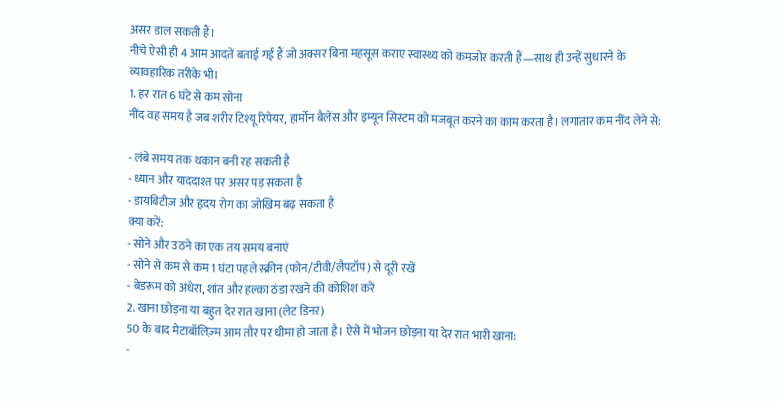असर डाल सकती हैं।
नीचे ऐसी ही 4 आम आदतें बताई गई हैं जो अक्सर बिना महसूस कराए स्वास्थ्य को कमजोर करती हैं—साथ ही उन्हें सुधारने के व्यावहारिक तरीके भी।
1. हर रात 6 घंटे से कम सोना
नींद वह समय है जब शरीर टिश्यू रिपेयर, हार्मोन बैलेंस और इम्यून सिस्टम को मजबूत करने का काम करता है। लगातार कम नींद लेने से:

- लंबे समय तक थकान बनी रह सकती है
- ध्यान और याददाश्त पर असर पड़ सकता है
- डायबिटीज़ और हृदय रोग का जोखिम बढ़ सकता है
क्या करें:
- सोने और उठने का एक तय समय बनाएं
- सोने से कम से कम 1 घंटा पहले स्क्रीन (फोन/टीवी/लैपटॉप) से दूरी रखें
- बेडरूम को अंधेरा, शांत और हल्का ठंडा रखने की कोशिश करें
2. खाना छोड़ना या बहुत देर रात खाना (लेट डिनर)
50 के बाद मेटाबॉलिज़्म आम तौर पर धीमा हो जाता है। ऐसे में भोजन छोड़ना या देर रात भारी खाना:
-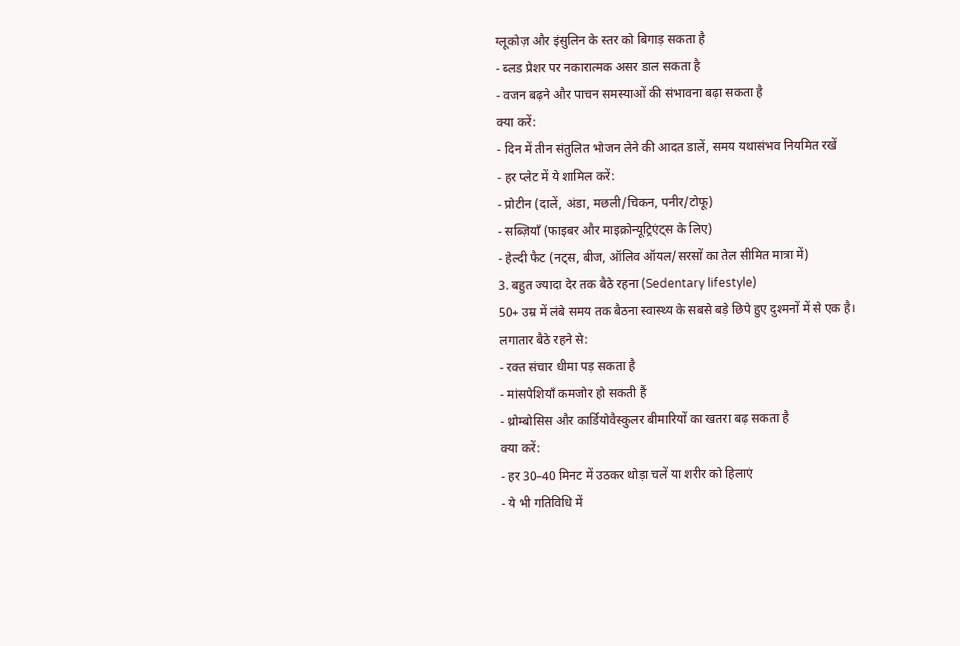ग्लूकोज़ और इंसुलिन के स्तर को बिगाड़ सकता है
- ब्लड प्रेशर पर नकारात्मक असर डाल सकता है
- वजन बढ़ने और पाचन समस्याओं की संभावना बढ़ा सकता है
क्या करें:
- दिन में तीन संतुलित भोजन लेने की आदत डालें, समय यथासंभव नियमित रखें
- हर प्लेट में ये शामिल करें:
- प्रोटीन (दालें, अंडा, मछली/चिकन, पनीर/टोफू)
- सब्ज़ियाँ (फाइबर और माइक्रोन्यूट्रिएंट्स के लिए)
- हेल्दी फैट (नट्स, बीज, ऑलिव ऑयल/सरसों का तेल सीमित मात्रा में)
3. बहुत ज्यादा देर तक बैठे रहना (Sedentary lifestyle)
50+ उम्र में लंबे समय तक बैठना स्वास्थ्य के सबसे बड़े छिपे हुए दुश्मनों में से एक है। लगातार बैठे रहने से:
- रक्त संचार धीमा पड़ सकता है
- मांसपेशियाँ कमजोर हो सकती हैं
- थ्रोम्बोसिस और कार्डियोवैस्कुलर बीमारियों का खतरा बढ़ सकता है
क्या करें:
- हर 30–40 मिनट में उठकर थोड़ा चलें या शरीर को हिलाएं
- ये भी गतिविधि में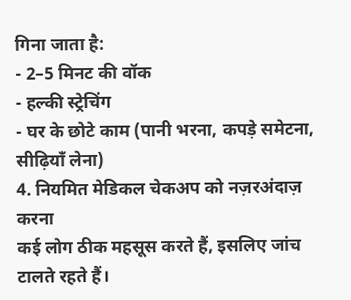गिना जाता है:
- 2–5 मिनट की वॉक
- हल्की स्ट्रेचिंग
- घर के छोटे काम (पानी भरना, कपड़े समेटना, सीढ़ियाँ लेना)
4. नियमित मेडिकल चेकअप को नज़रअंदाज़ करना
कई लोग ठीक महसूस करते हैं, इसलिए जांच टालते रहते हैं।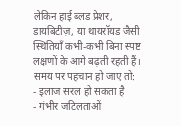लेकिन हाई ब्लड प्रेशर, डायबिटीज़, या थायरॉयड जैसी स्थितियाँ कभी-कभी बिना स्पष्ट लक्षणों के आगे बढ़ती रहती हैं। समय पर पहचान हो जाए तो:
- इलाज सरल हो सकता है
- गंभीर जटिलताओं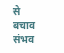से बचाव संभव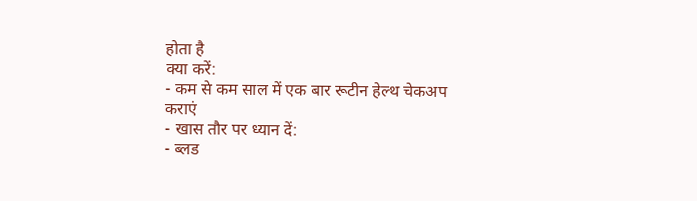होता है
क्या करें:
- कम से कम साल में एक बार रूटीन हेल्थ चेकअप कराएं
- खास तौर पर ध्यान दें:
- ब्लड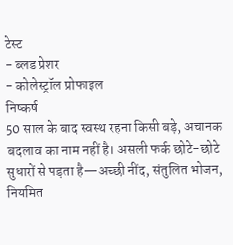टेस्ट
- ब्लड प्रेशर
- कोलेस्ट्रॉल प्रोफाइल
निष्कर्ष
50 साल के बाद स्वस्थ रहना किसी बड़े, अचानक बदलाव का नाम नहीं है। असली फर्क छोटे-छोटे सुधारों से पड़ता है—अच्छी नींद, संतुलित भोजन, नियमित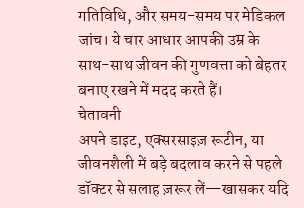गतिविधि, और समय-समय पर मेडिकल जांच। ये चार आधार आपकी उम्र के साथ-साथ जीवन की गुणवत्ता को बेहतर बनाए रखने में मदद करते हैं।
चेतावनी
अपने डाइट, एक्सरसाइज़ रूटीन, या जीवनशैली में बड़े बदलाव करने से पहले डॉक्टर से सलाह ज़रूर लें—खासकर यदि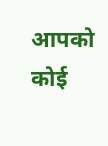आपको कोई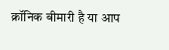क्रॉनिक बीमारी है या आप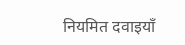नियमित दवाइयाँ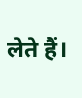लेते हैं।